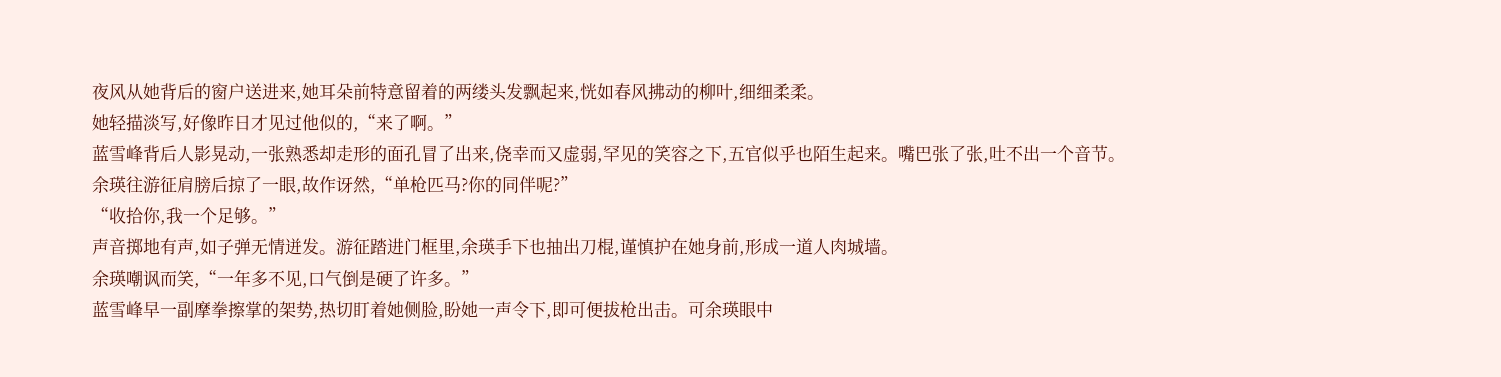夜风从她背后的窗户送进来,她耳朵前特意留着的两缕头发飘起来,恍如春风拂动的柳叶,细细柔柔。
她轻描淡写,好像昨日才见过他似的,“来了啊。”
蓝雪峰背后人影晃动,一张熟悉却走形的面孔冒了出来,侥幸而又虚弱,罕见的笑容之下,五官似乎也陌生起来。嘴巴张了张,吐不出一个音节。
余瑛往游征肩膀后掠了一眼,故作讶然,“单枪匹马?你的同伴呢?”
“收拾你,我一个足够。”
声音掷地有声,如子弹无情迸发。游征踏进门框里,余瑛手下也抽出刀棍,谨慎护在她身前,形成一道人肉城墙。
余瑛嘲讽而笑,“一年多不见,口气倒是硬了许多。”
蓝雪峰早一副摩拳擦掌的架势,热切盯着她侧脸,盼她一声令下,即可便拔枪出击。可余瑛眼中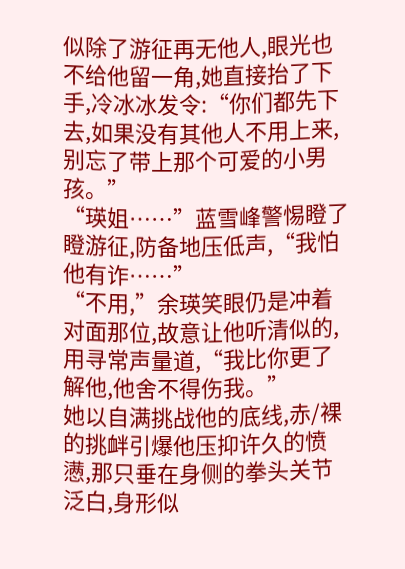似除了游征再无他人,眼光也不给他留一角,她直接抬了下手,冷冰冰发令:“你们都先下去,如果没有其他人不用上来,别忘了带上那个可爱的小男孩。”
“瑛姐……”蓝雪峰警惕瞪了瞪游征,防备地压低声,“我怕他有诈……”
“不用,”余瑛笑眼仍是冲着对面那位,故意让他听清似的,用寻常声量道,“我比你更了解他,他舍不得伤我。”
她以自满挑战他的底线,赤/裸的挑衅引爆他压抑许久的愤懑,那只垂在身侧的拳头关节泛白,身形似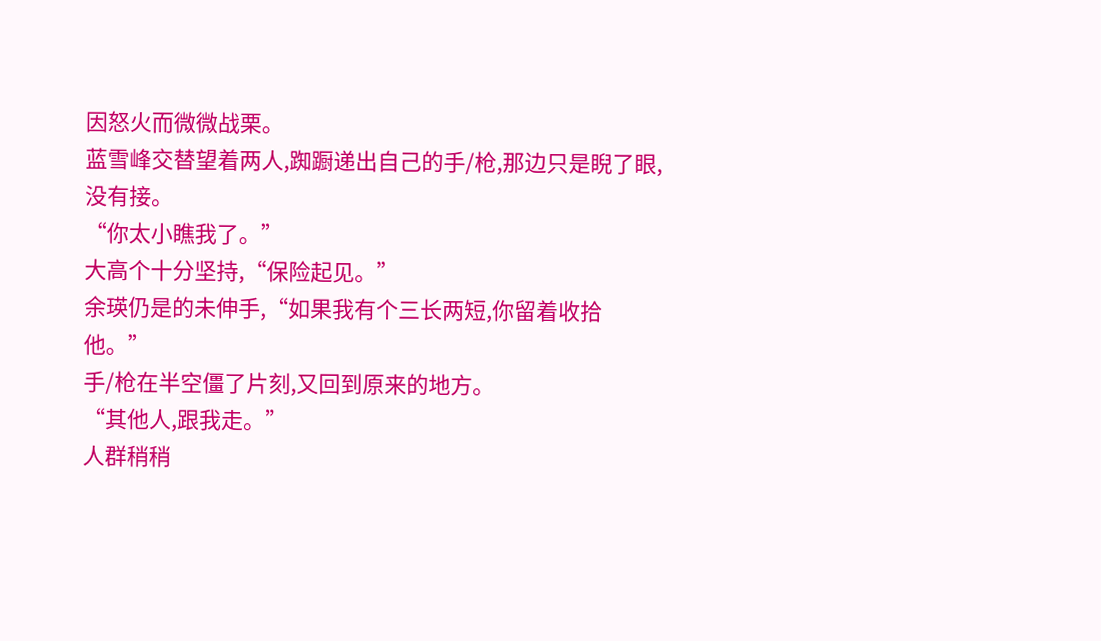因怒火而微微战栗。
蓝雪峰交替望着两人,踟蹰递出自己的手/枪,那边只是睨了眼,没有接。
“你太小瞧我了。”
大高个十分坚持,“保险起见。”
余瑛仍是的未伸手,“如果我有个三长两短,你留着收拾他。”
手/枪在半空僵了片刻,又回到原来的地方。
“其他人,跟我走。”
人群稍稍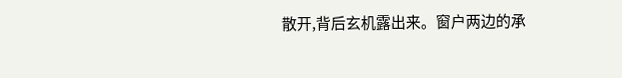散开,背后玄机露出来。窗户两边的承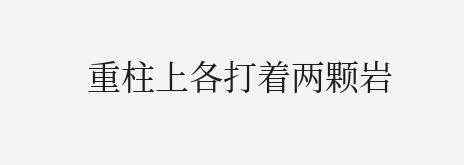重柱上各打着两颗岩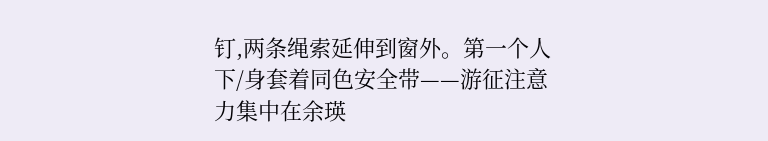钉,两条绳索延伸到窗外。第一个人下/身套着同色安全带——游征注意力集中在余瑛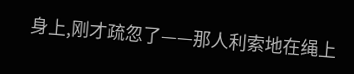身上,刚才疏忽了——那人利索地在绳上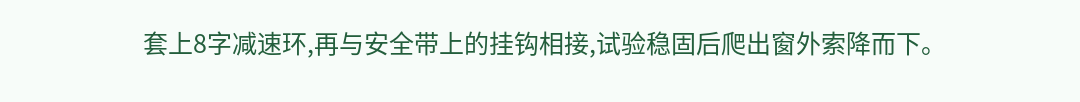套上8字减速环,再与安全带上的挂钩相接,试验稳固后爬出窗外索降而下。